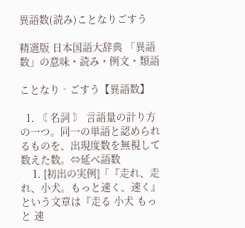異語数(読み)ことなりごすう

精選版 日本国語大辞典 「異語数」の意味・読み・例文・類語

ことなり‐ごすう【異語数】

  1. 〘 名詞 〙 言語量の計り方の一つ。同一の単語と認められるものを、出現度数を無視して数えた数。⇔延べ語数
    1. [初出の実例]「『走れ、走れ、小犬。もっと速く、速く』という文章は『走る 小犬 もっと 速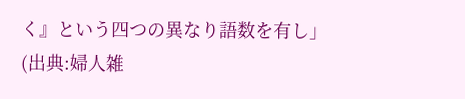く』という四つの異なり語数を有し」(出典:婦人雑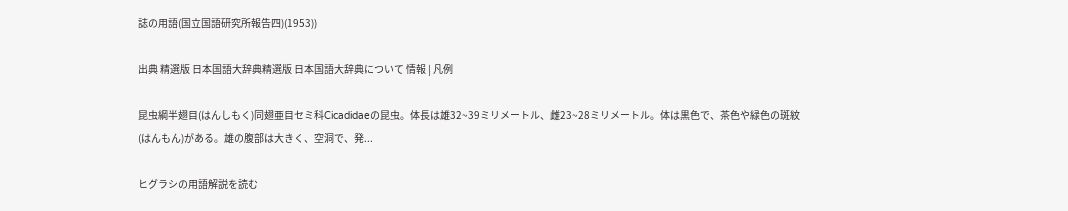誌の用語(国立国語研究所報告四)(1953))

出典 精選版 日本国語大辞典精選版 日本国語大辞典について 情報 | 凡例

昆虫綱半翅目(はんしもく)同翅亜目セミ科Cicadidaeの昆虫。体長は雄32~39ミリメートル、雌23~28ミリメートル。体は黒色で、茶色や緑色の斑紋(はんもん)がある。雄の腹部は大きく、空洞で、発...

ヒグラシの用語解説を読む